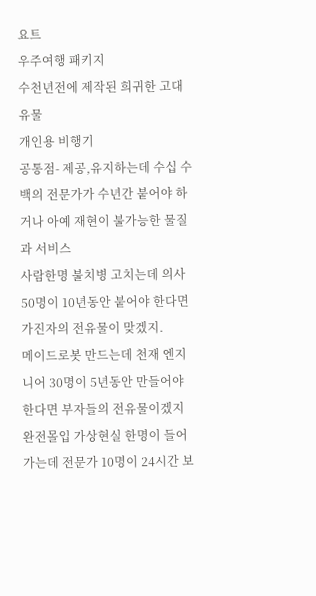요트
우주여행 패키지
수천년전에 제작된 희귀한 고대 유물
개인용 비행기
공통점- 제공,유지하는데 수십 수백의 전문가가 수년간 붙어야 하거나 아예 재현이 불가능한 물질과 서비스
사람한명 불치병 고치는데 의사 50명이 10년동안 붙어야 한다면 가진자의 전유물이 맞겠지.
메이드로봇 만드는데 천재 엔지니어 30명이 5년동안 만들어야 한다면 부자들의 전유물이겠지
완전몰입 가상현실 한명이 들어가는데 전문가 10명이 24시간 보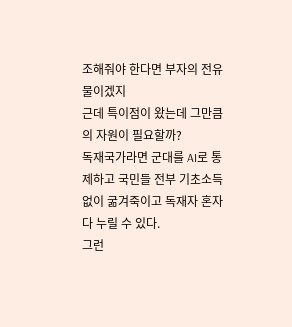조해줘야 한다면 부자의 전유물이겠지
근데 특이점이 왔는데 그만큼의 자원이 필요할까?
독재국가라면 군대를 AI로 통제하고 국민들 전부 기초소득 없이 굶겨죽이고 독재자 혼자 다 누릴 수 있다.
그런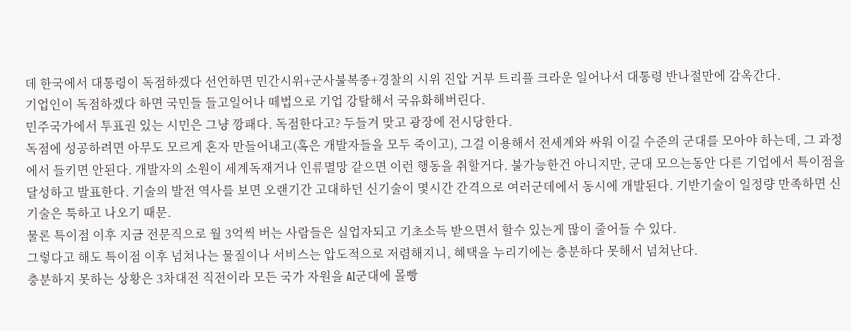데 한국에서 대통령이 독점하겠다 선언하면 민간시위+군사불복종+경찰의 시위 진압 거부 트리플 크라운 일어나서 대통령 반나절만에 감옥간다.
기업인이 독점하겠다 하면 국민들 들고일어나 떼법으로 기업 강탈해서 국유화해버린다.
민주국가에서 투표권 있는 시민은 그냥 깡패다. 독점한다고? 두들겨 맞고 광장에 전시당한다.
독점에 성공하려면 아무도 모르게 혼자 만들어내고(혹은 개발자들을 모두 죽이고), 그걸 이용해서 전세계와 싸워 이길 수준의 군대를 모아야 하는데, 그 과정에서 들키면 안된다. 개발자의 소원이 세계독재거나 인류멸망 같으면 이런 행동을 취할거다. 불가능한건 아니지만, 군대 모으는동안 다른 기업에서 특이점을 달성하고 발표한다. 기술의 발전 역사를 보면 오랜기간 고대하던 신기술이 몇시간 간격으로 여러군데에서 동시에 개발된다. 기반기술이 일정량 만족하면 신기술은 툭하고 나오기 때문.
물론 특이점 이후 지금 전문직으로 월 3억씩 버는 사람들은 실업자되고 기초소득 받으면서 할수 있는게 많이 줄어들 수 있다.
그렇다고 해도 특이점 이후 넘쳐나는 물질이나 서비스는 압도적으로 저렴해지니, 혜택을 누리기에는 충분하다 못해서 넘쳐난다.
충분하지 못하는 상황은 3차대전 직전이라 모든 국가 자원을 AI군대에 몰빵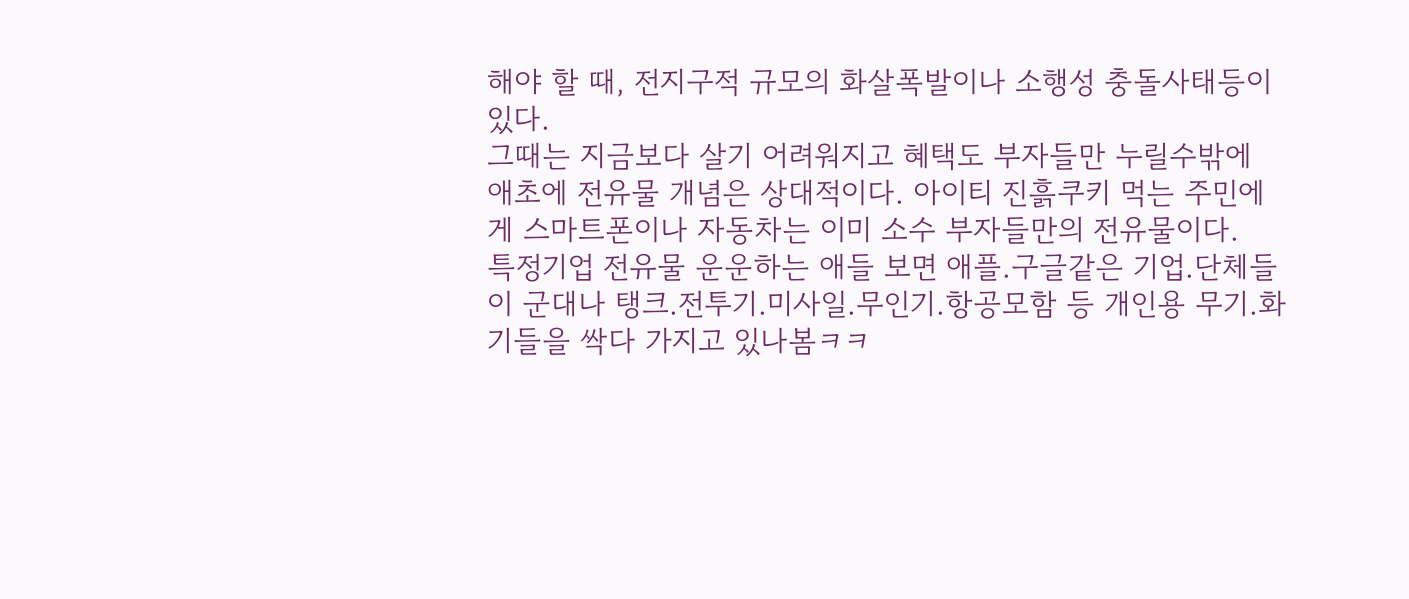해야 할 때, 전지구적 규모의 화살폭발이나 소행성 충돌사태등이 있다.
그때는 지금보다 살기 어려워지고 혜택도 부자들만 누릴수밖에
애초에 전유물 개념은 상대적이다. 아이티 진흙쿠키 먹는 주민에게 스마트폰이나 자동차는 이미 소수 부자들만의 전유물이다.
특정기업 전유물 운운하는 애들 보면 애플.구글같은 기업.단체들이 군대나 탱크.전투기.미사일.무인기.항공모함 등 개인용 무기.화기들을 싹다 가지고 있나봄ㅋㅋ